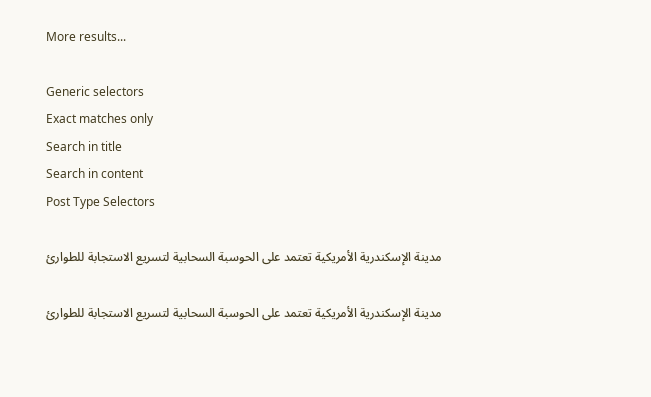More results...

Generic selectors
Exact matches only
Search in title
Search in content
Post Type Selectors

مدينة الإسكندرية الأمريكية تعتمد على الحوسبة السحابية لتسريع الاستجابة للطوارئ

مدينة الإسكندرية الأمريكية تعتمد على الحوسبة السحابية لتسريع الاستجابة للطوارئ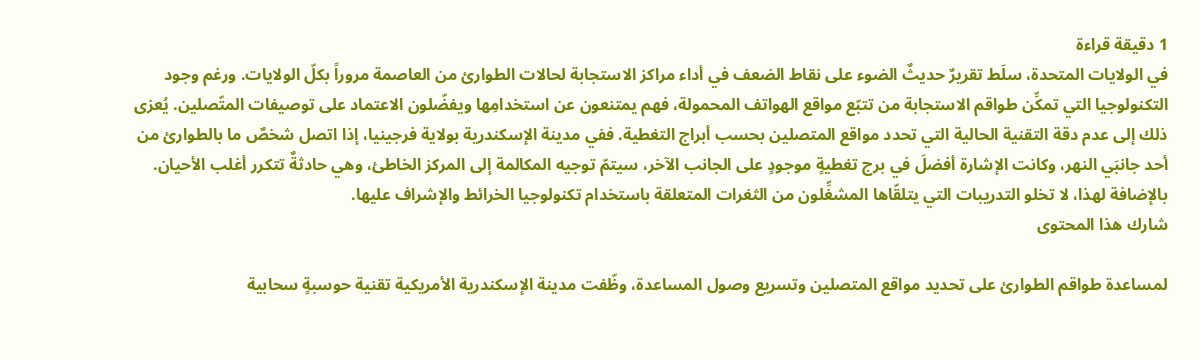1 دقيقة قراءة
في الولايات المتحدة، سلَط تقريرٌ حديثٌ الضوء على نقاط الضعف في أداء مراكز الاستجابة لحالات الطوارئ من العاصمة مروراً بكلّ الولايات. ورغم وجود التكنولوجيا التي تمكِّن طواقم الاستجابة من تتبّع مواقع الهواتف المحمولة، فهم يمتنعون عن استخدامِها ويفضّلون الاعتماد على توصيفات المتّصلين. يُعزى ذلك إلى عدم دقة التقنية الحالية التي تحدد مواقع المتصلين بحسب أبراج التغطية. ففي مدينة الإسكندرية بولاية فرجينيا، إذا اتصل شخصٌ ما بالطوارئ من أحد جانبَي النهر، وكانت الإشارة أفضلَ في برج تغطيةٍ موجودٍ على الجانب الآخر، سيتمّ توجيه المكالمة إلى المركز الخاطئ، وهي حادثةٌ تتكرر أغلب الأحيان. بالإضافة لهذا، لا تخلو التدريبات التي يتلقّاها المشغِّلون من الثغرات المتعلقة باستخدام تكنولوجيا الخرائط والإشراف عليها.
شارك هذا المحتوى

لمساعدة طواقم الطوارئ على تحديد مواقع المتصلين وتسريع وصول المساعدة، وظّفت مدينة الإسكندرية الأمريكية تقنية حوسبةٍ سحابية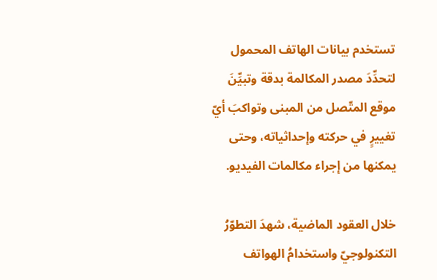تستخدم بيانات الهاتف المحمول لتحدِّدَ مصدر المكالمة بدقة وتبيِّنَ موقع المتّصل من المبنى وتواكبَ أيّ تغييرٍ في حركته وإحداثياته، وحتى يمكنها من إجراء مكالمات الفيديو.

خلال العقود الماضية، شهدَ التطوّرُ التكنولوجيّ واستخدامُ الهواتف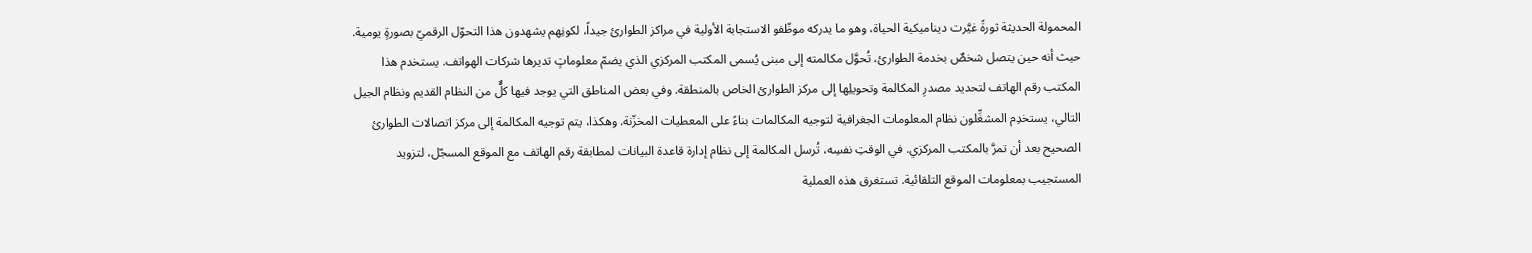المحمولة الحديثة ثورةً غيَّرت ديناميكية الحياة، وهو ما يدركه موظّفو الاستجابة الأولية في مراكز الطوارئ جيداً، لكونِهم يشهدون هذا التحوّل الرقميّ بصورةٍ يومية. حيث أنه حين يتصل شخصٌ بخدمة الطوارئ، تُحوَّل مكالمته إلى مبنى يُسمى المكتب المركزي الذي يضمّ معلوماتٍ تديرها شركات الهواتف. يستخدم هذا المكتب رقم الهاتف لتحديد مصدرِ المكالمة وتحويلِها إلى مركز الطوارئ الخاص بالمنطقة. وفي بعض المناطق التي يوجد فيها كلٌّ من النظام القديم ونظام الجيل التالي، يستخدِم المشغِّلون نظام المعلومات الجغرافية لتوجيه المكالمات بناءً على المعطيات المخزّنة. وهكذا، يتم توجيه المكالمة إلى مركز اتصالات الطوارئ الصحيح بعد أن تمرَّ بالمكتب المركزي. في الوقتِ نفسِه، تُرسل المكالمة إلى نظام إدارة قاعدة البيانات لمطابقة رقم الهاتف مع الموقع المسجّل، لتزويد المستجيب بمعلومات الموقع التلقائية. تستغرق هذه العملية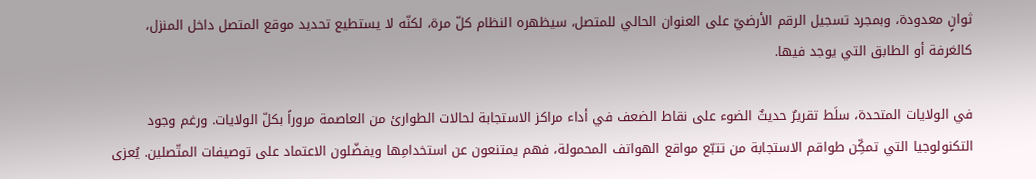ثوانٍ معدودة، وبمجرد تسجيل الرقم الأرضيّ على العنوان الحالي للمتصل، سيظهره النظام كلّ مرة، لكنّه لا يستطيع تحديد موقع المتصل داخل المنزل، كالغرفة أو الطابق التي يوجد فيها.

في الولايات المتحدة، سلَط تقريرٌ حديثٌ الضوء على نقاط الضعف في أداء مراكز الاستجابة لحالات الطوارئ من العاصمة مروراً بكلّ الولايات. ورغم وجود التكنولوجيا التي تمكِّن طواقم الاستجابة من تتبّع مواقع الهواتف المحمولة، فهم يمتنعون عن استخدامِها ويفضّلون الاعتماد على توصيفات المتّصلين. يُعزى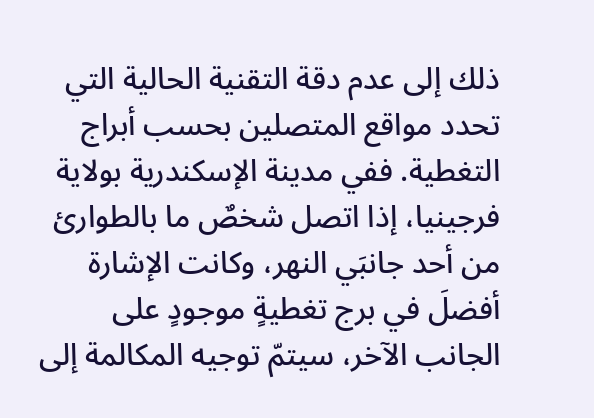ذلك إلى عدم دقة التقنية الحالية التي تحدد مواقع المتصلين بحسب أبراج التغطية. ففي مدينة الإسكندرية بولاية فرجينيا، إذا اتصل شخصٌ ما بالطوارئ من أحد جانبَي النهر، وكانت الإشارة أفضلَ في برج تغطيةٍ موجودٍ على الجانب الآخر، سيتمّ توجيه المكالمة إلى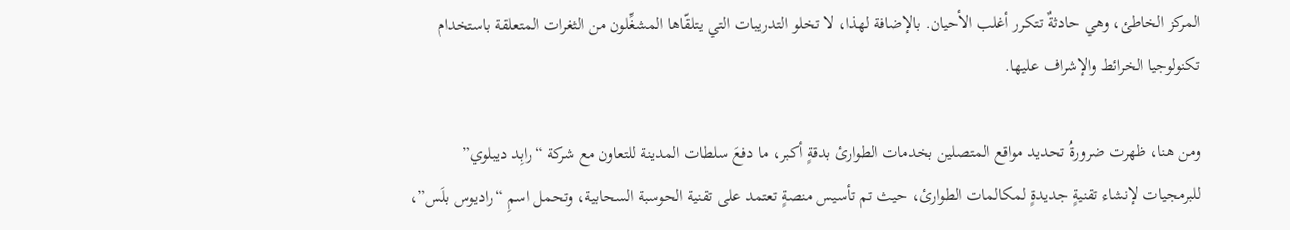المركز الخاطئ، وهي حادثةٌ تتكرر أغلب الأحيان. بالإضافة لهذا، لا تخلو التدريبات التي يتلقّاها المشغِّلون من الثغرات المتعلقة باستخدام تكنولوجيا الخرائط والإشراف عليها.

ومن هنا، ظهرت ضرورةُ تحديد مواقع المتصلين بخدمات الطوارئ بدقةٍ أكبر، ما دفعَ سلطات المدينة للتعاون مع شركة “رابِد ديبلوي” للبرمجيات لإنشاء تقنيةٍ جديدةٍ لمكالمات الطوارئ، حيث تم تأسيس منصةٍ تعتمد على تقنية الحوسبة السحابية، وتحمل اسمِ “راديوس بلَس”،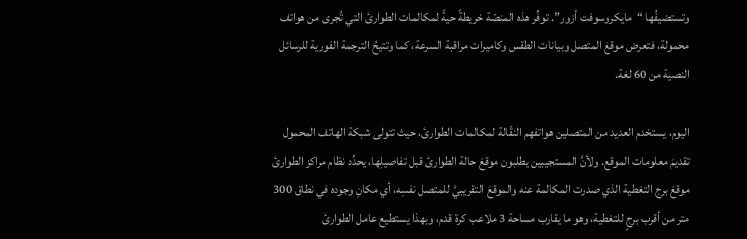وتستضيفُها “مايكروسوفت أزور”. توفِّر هذه المنصّة خريطةً حيةً لمكالمات الطوارئ التي تُجرى من هواتف محمولة، فتعرض موقعَ المتصل وبيانات الطقس وكاميرات مراقبة السرعة، كما وتتيحُ الترجمة الفورية للرسائل النصية من 60 لغة.

اليوم، يستخدم العديد من المتصلين هواتفهم النقّالة لمكالمات الطوارئ، حيث تتولى شبكة الهاتف المحمول تقديمَ معلومات الموقع. ولأنَّ المستجيبين يطلبون موقعَ حالة الطوارئ قبل تفاصيلِها، يحدِّد نظام مراكز الطوارئ موقعَ برج التغطية الذي صدرت المكالمة عنه والموقعَ التقريبيَّ للمتصل نفسِه، أي مكانِ وجوده في نطاق 300 متر من أقرب برجٍ للتغطية، وهو ما يقارب مساحة 3 ملاعب كرة قدم، وبهذا يستطيع عامل الطوارئ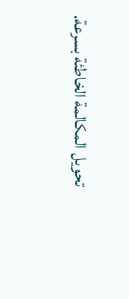تحويل المكالمة الخاطئة بسرعة.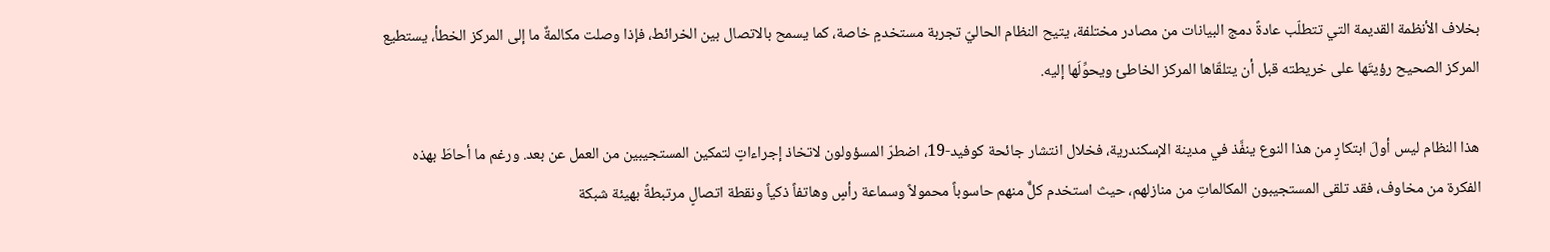بخلاف الأنظمة القديمة التي تتطلّب عادةً دمج البيانات من مصادر مختلفة، يتيح النظام الحاليّ تجربة مستخدمٍ خاصة، كما يسمح بالاتصال بين الخرائط، فإذا وصلت مكالمةٌ ما إلى المركز الخطأ، يستطيع المركز الصحيح رؤيتَها على خريطته قبل أن يتلقّاها المركز الخاطئ ويحوِّلَها إليه.

هذا النظام ليس أولَ ابتكارٍ من هذا النوع ينفَّذ في مدينة الإسكندرية، فخلال انتشار جائحة كوفيد-19، اضطرّ المسؤولون لاتخاذ إجراءاتٍ لتمكين المستجيبين من العمل عن بعد. ورغم ما أحاطَ بهذه الفكرة من مخاوف، فقد تلقى المستجيبون المكالماتِ من منازلهم، حيث استخدم كلٌّ منهم حاسوباً محمولاً وسماعة رأسٍ وهاتفاً ذكياً ونقطة اتصالٍ مرتبطةً بهيئة شبكة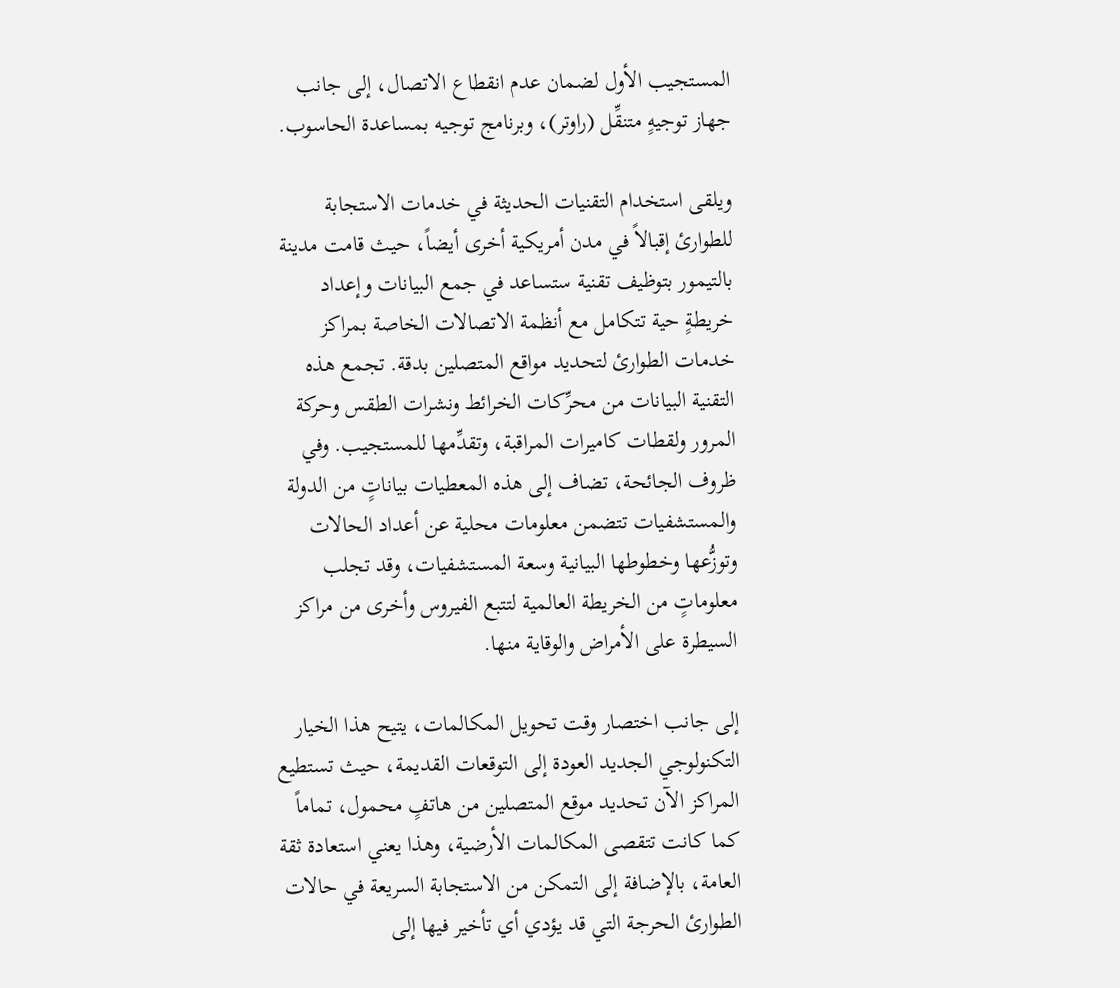المستجيب الأول لضمان عدم انقطاع الاتصال، إلى جانب جهاز توجيهٍ متنقِّل (راوتر)، وبرنامج توجيه بمساعدة الحاسوب.

ويلقى استخدام التقنيات الحديثة في خدمات الاستجابة للطوارئ إقبالاً في مدن أمريكية أخرى أيضاً، حيث قامت مدينة بالتيمور بتوظيف تقنية ستساعد في جمع البيانات وإعداد خريطةٍ حية تتكامل مع أنظمة الاتصالات الخاصة بمراكز خدمات الطوارئ لتحديد مواقع المتصلين بدقة. تجمع هذه التقنية البيانات من محرِّكات الخرائط ونشرات الطقس وحركة المرور ولقطات كاميرات المراقبة، وتقدِّمها للمستجيب. وفي ظروف الجائحة، تضاف إلى هذه المعطيات بياناتٍ من الدولة والمستشفيات تتضمن معلومات محلية عن أعداد الحالات وتوزُّعها وخطوطها البيانية وسعة المستشفيات، وقد تجلب معلوماتٍ من الخريطة العالمية لتتبع الفيروس وأخرى من مراكز السيطرة على الأمراض والوقاية منها.

إلى جانب اختصار وقت تحويل المكالمات، يتيح هذا الخيار التكنولوجي الجديد العودة إلى التوقعات القديمة، حيث تستطيع المراكز الآن تحديد موقع المتصلين من هاتفٍ محمول، تماماً كما كانت تتقصى المكالمات الأرضية، وهذا يعني استعادة ثقة العامة، بالإضافة إلى التمكن من الاستجابة السريعة في حالات الطوارئ الحرجة التي قد يؤدي أي تأخير فيها إلى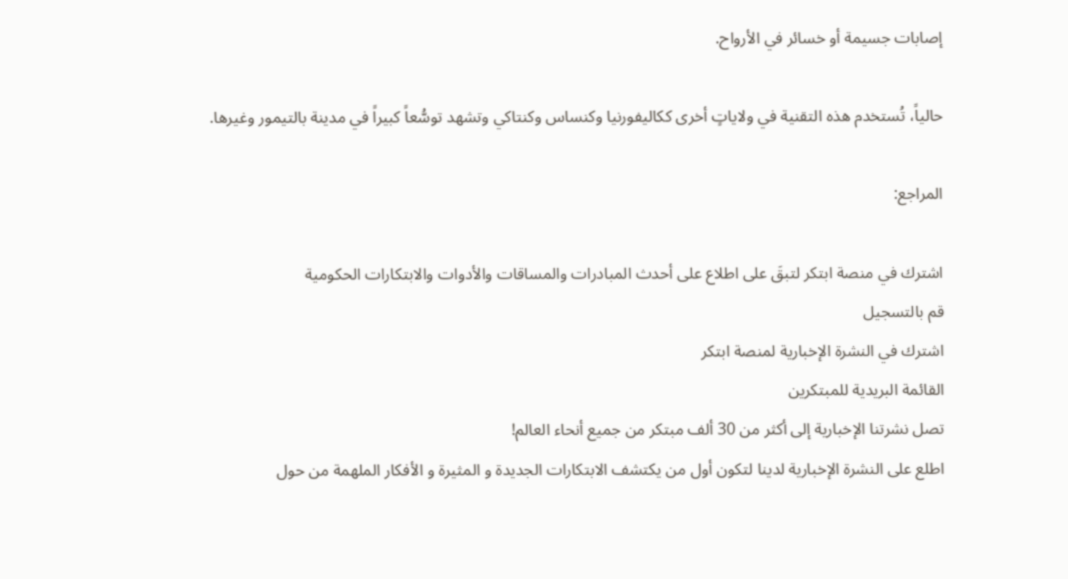إصابات جسيمة أو خسائر في الأرواح.

حالياً، تُستخدم هذه التقنية في ولاياتٍ أخرى ككاليفورنيا وكنساس وكنتاكي وتشهد توسُّعاً كبيراً في مدينة بالتيمور وغيرها.

المراجع:

اشترك في منصة ابتكر لتبقَ على اطلاع على أحدث المبادرات والمساقات والأدوات والابتكارات الحكومية
قم بالتسجيل
اشترك في النشرة الإخبارية لمنصة ابتكر
القائمة البريدية للمبتكرين
تصل نشرتنا الإخبارية إلى أكثر من 30 ألف مبتكر من جميع أنحاء العالم!
اطلع على النشرة الإخبارية لدينا لتكون أول من يكتشف الابتكارات الجديدة و المثيرة و الأفكار الملهمة من حول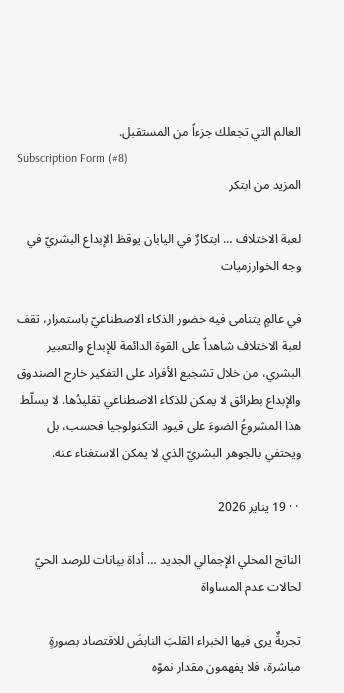العالم التي تجعلك جزءاً من المستقبل.
Subscription Form (#8)
المزيد من ابتكر

لعبة الاختلاف … ابتكارٌ في اليابان يوقظ الإبداع البشريّ في وجه الخوارزميات

في عالمٍ يتنامى فيه حضور الذكاء الاصطناعيّ باستمرار، تقف لعبة الاختلاف شاهداً على القوة الدائمة للإبداع والتعبير البشري، من خلال تشجيع الأفراد على التفكير خارج الصندوق والإبداع بطرائق لا يمكن للذكاء الاصطناعي تقليدُها. لا يسلّط هذا المشروعُ الضوءَ على قيود التكنولوجيا فحسب، بل ويحتفي بالجوهر البشريّ الذي لا يمكن الاستغناء عنه.

 · · 19 يناير 2026

الناتج المحلي الإجمالي الجديد … أداة بيانات للرصد الحيّ لحالات عدم المساواة

تجربةٌ يرى فيها الخبراء القلبَ النابضَ للاقتصاد بصورةٍ مباشرة، فلا يفهمون مقدار نموّه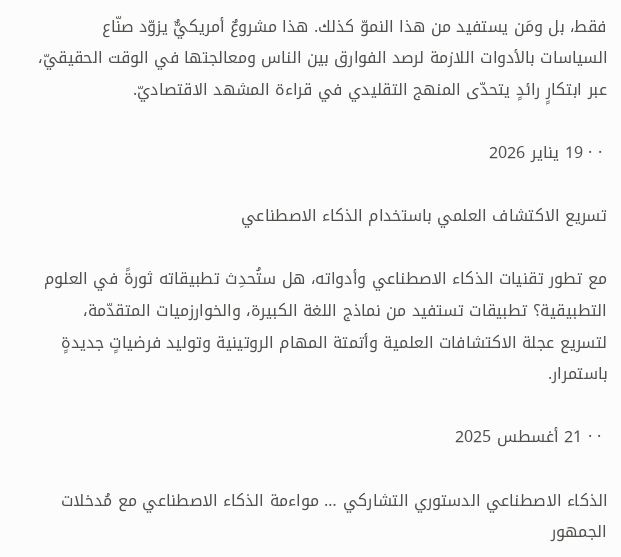فقط، بل ومَن يستفيد من هذا النموّ كذلك. هذا مشروعٌ أمريكيٌّ يزوّد صنّاع السياسات بالأدوات اللازمة لرصد الفوارق بين الناس ومعالجتها في الوقت الحقيقيّ، عبر ابتكارٍ رائدٍ يتحدّى المنهج التقليدي في قراءة المشهد الاقتصاديّ.

 · · 19 يناير 2026

تسريع الاكتشاف العلمي باستخدام الذكاء الاصطناعي

مع تطور تقنيات الذكاء الاصطناعي وأدواته، هل ستُحدِث تطبيقاته ثورةً في العلوم التطبيقية؟ تطبيقات تستفيد من نماذج اللغة الكبيرة، والخوارزميات المتقدّمة، لتسريع عجلة الاكتشافات العلمية وأتمتة المهام الروتينية وتوليد فرضياتٍ جديدةٍ باستمرار.

 · · 21 أغسطس 2025

الذكاء الاصطناعي الدستوري التشاركي … مواءمة الذكاء الاصطناعي مع مُدخلات الجمهور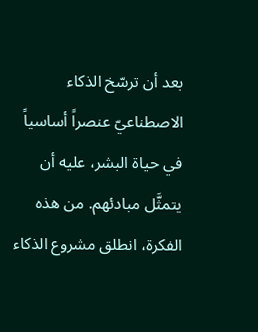بعد أن ترسّخ الذكاء الاصطناعيّ عنصراً أساسياً في حياة البشر، عليه أن يتمثَّل مبادئهم. من هذه الفكرة، انطلق مشروع الذكاء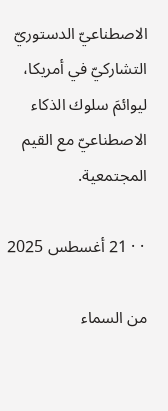الاصطناعيّ الدستوريّ التشاركيّ في أمريكا، ليوائمَ سلوك الذكاء الاصطناعيّ مع القيم المجتمعية.

 · · 21 أغسطس 2025

من السماء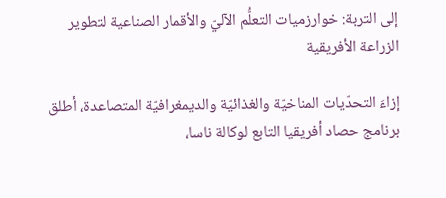إلى التربة: خوارزميات التعلُّم الآليّ والأقمار الصناعية لتطوير الزراعة الأفريقية

إزاءَ التحدّيات المناخيّة والغذائيّة والديمغرافيّة المتصاعدة، أطلق برنامج حصاد أفريقيا التابع لوكالة ناسا،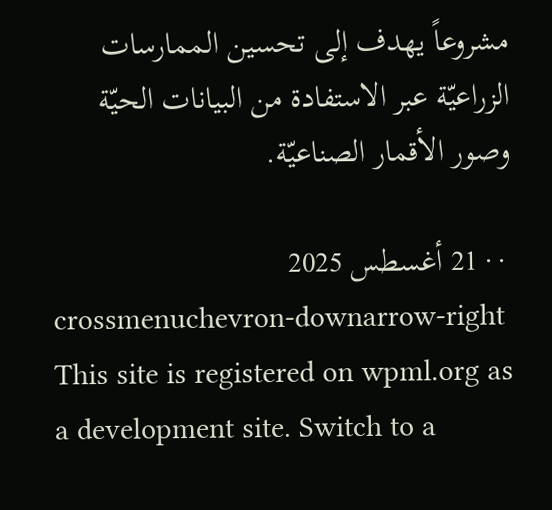مشروعاً يهدف إلى تحسين الممارسات الزراعيّة عبر الاستفادة من البيانات الحيّة وصور الأقمار الصناعيّة.

 · · 21 أغسطس 2025
crossmenuchevron-downarrow-right
This site is registered on wpml.org as a development site. Switch to a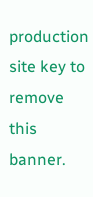production site key to remove this banner.